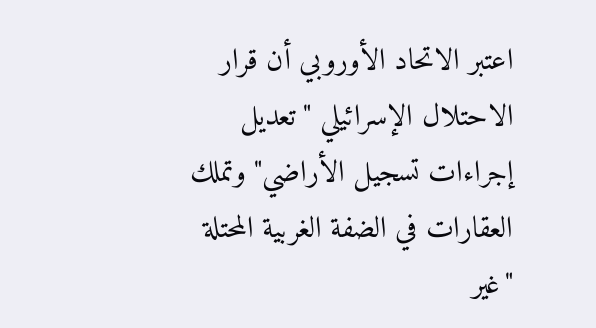اعتبر الاتحاد الأوروبي أن قرار الاحتلال الإسرائيلي "تعديل إجراءات تسجيل الأراضي" وتملك العقارات في الضفة الغربية المحتلة "غير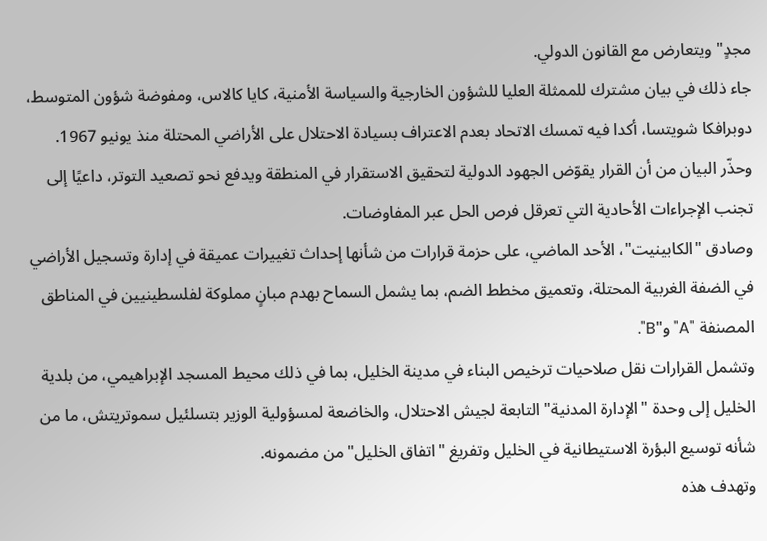مجدٍ" ويتعارض مع القانون الدولي.
جاء ذلك في بيان مشترك للممثلة العليا للشؤون الخارجية والسياسة الأمنية، كايا كالاس، ومفوضة شؤون المتوسط، دوبرافكا شويتسا، أكدا فيه تمسك الاتحاد بعدم الاعتراف بسيادة الاحتلال على الأراضي المحتلة منذ يونيو 1967.
وحذّر البيان من أن القرار يقوّض الجهود الدولية لتحقيق الاستقرار في المنطقة ويدفع نحو تصعيد التوتر، داعيًا إلى تجنب الإجراءات الأحادية التي تعرقل فرص الحل عبر المفاوضات.
وصادق "الكابينيت"، الأحد الماضي، على حزمة قرارات من شأنها إحداث تغييرات عميقة في إدارة وتسجيل الأراضي في الضفة الغربية المحتلة، وتعميق مخطط الضم، بما يشمل السماح بهدم مبانٍ مملوكة لفلسطينيين في المناطق المصنفة "A" و"B".
وتشمل القرارات نقل صلاحيات ترخيص البناء في مدينة الخليل، بما في ذلك محيط المسجد الإبراهيمي، من بلدية الخليل إلى وحدة "الإدارة المدنية" التابعة لجيش الاحتلال، والخاضعة لمسؤولية الوزير بتسلئيل سموتريتش، ما من شأنه توسيع البؤرة الاستيطانية في الخليل وتفريغ "اتفاق الخليل" من مضمونه.
وتهدف هذه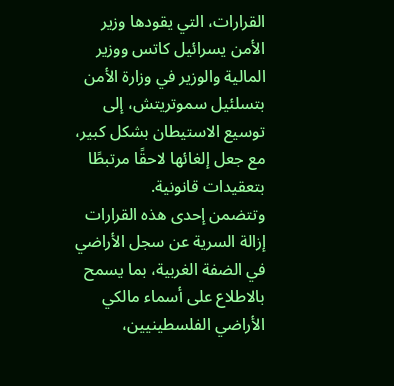القرارات، التي يقودها وزير الأمن يسرائيل كاتس ووزير المالية والوزير في وزارة الأمن بتسلئيل سموتريتش، إلى توسيع الاستيطان بشكل كبير، مع جعل إلغائها لاحقًا مرتبطًا بتعقيدات قانونية.
وتتضمن إحدى هذه القرارات إزالة السرية عن سجل الأراضي في الضفة الغربية، بما يسمح بالاطلاع على أسماء مالكي الأراضي الفلسطينيين،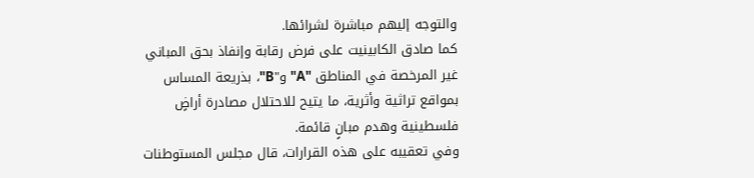والتوجه إليهم مباشرة لشرائها.
كما صادق الكابينيت على فرض رقابة وإنفاذ بحق المباني غير المرخصة في المناطق "A" و"B"، بذريعة المساس بمواقع تراثية وأثرية، ما يتيح للاحتلال مصادرة أراضٍ فلسطينية وهدم مبانٍ قائمة.
وفي تعقيبه على هذه القرارات، قال مجلس المستوطنات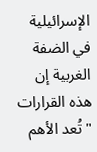الإسرائيلية في الضفة الغربية إن هذه القرارات "تُعد الأهم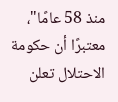منذ 58 عامًا"، معتبرًا أن حكومة الاحتلال تعلن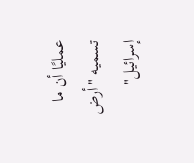عمليًا أن ما تسميه "أرض إسرائيل"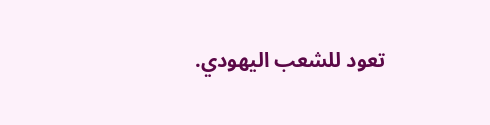تعود للشعب اليهودي.